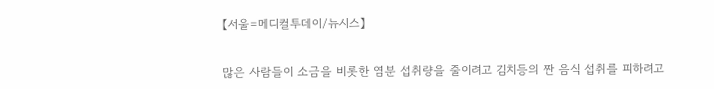【서울=메디컬투데이/뉴시스】


많은 사람들이 소금을 비롯한 염분 섭취량을 줄이려고 김치등의 짠 음식 섭취를 피하려고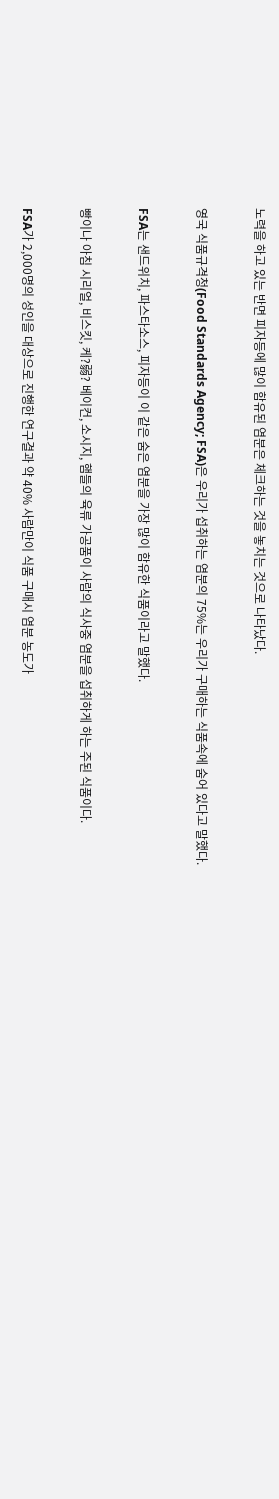노력을 하고 있는 반면 피자등에 많이 함유된 염분은 체크하는 것을 놓치는 것으로 나타났다.


영국 식품규격청(Food Standards Agency; FSA)은 우리가 섭취하는 염분의 75%는 우리가 구매하는 식품속에 숨어 있다고 말했다.


FSA는 샌드위치, 파스타소스, 피자등이 이 같은 숨은 염분을 가장 많이 함유한 식품이라고 말했다.


빵이나 아침 시리얼, 비스킷, 케?弱? 베이컨, 소시지, 햄들의 육류 가공품이 사람의 식사중 염분을 섭취하게 하는 주된 식품이다.


FSA가 2,000명의 성인을 대상으로 진행한 연구결과 약 40% 사람만이 식품 구매시 염분 농도가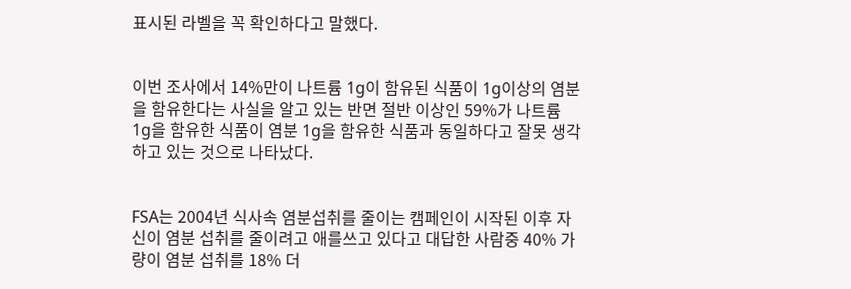표시된 라벨을 꼭 확인하다고 말했다.


이번 조사에서 14%만이 나트륨 1g이 함유된 식품이 1g이상의 염분을 함유한다는 사실을 알고 있는 반면 절반 이상인 59%가 나트륨 1g을 함유한 식품이 염분 1g을 함유한 식품과 동일하다고 잘못 생각하고 있는 것으로 나타났다.


FSA는 2004년 식사속 염분섭취를 줄이는 캠페인이 시작된 이후 자신이 염분 섭취를 줄이려고 애를쓰고 있다고 대답한 사람중 40% 가량이 염분 섭취를 18% 더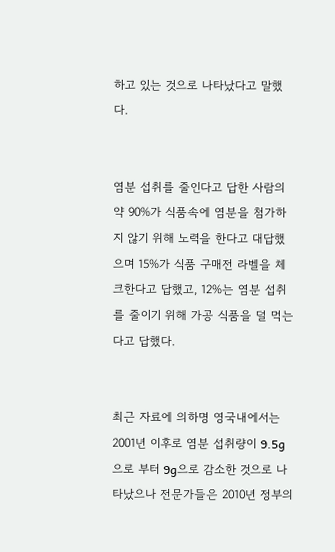하고 있는 것으로 나타났다고 말했다.


염분 섭취를 줄인다고 답한 사람의 약 90%가 식품속에 염분을 첨가하지 않기 위해 노력을 한다고 대답했으며 15%가 식품 구매전 라벨을 체크한다고 답했고, 12%는 염분 섭취를 줄이기 위해 가공 식품을 덜 먹는다고 답했다.


최근 자료에 의하명 영국내에서는 2001년 이후로 염분 섭취량이 9.5g으로 부터 9g으로 감소한 것으로 나타났으나 전문가들은 2010년 정부의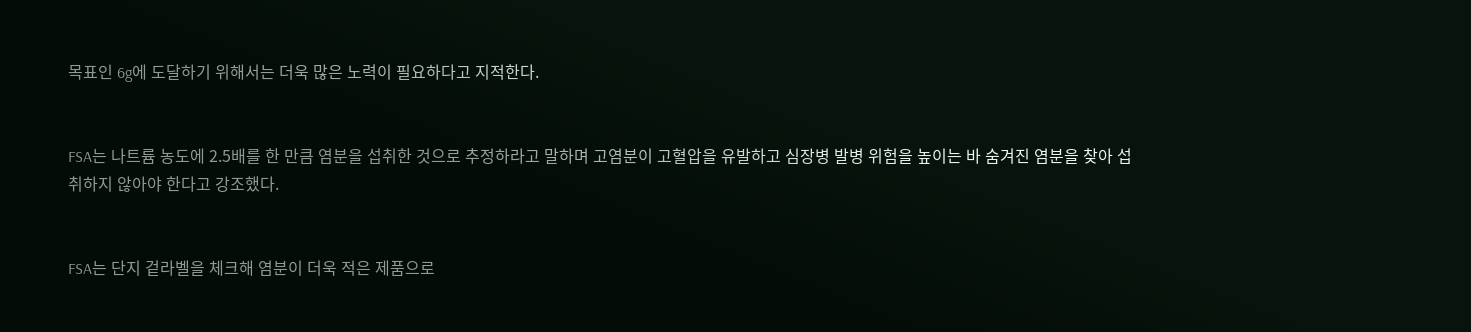목표인 6g에 도달하기 위해서는 더욱 많은 노력이 필요하다고 지적한다.


FSA는 나트륨 농도에 2.5배를 한 만큼 염분을 섭취한 것으로 추정하라고 말하며 고염분이 고혈압을 유발하고 심장병 발병 위험을 높이는 바 숨겨진 염분을 찾아 섭취하지 않아야 한다고 강조했다.


FSA는 단지 겉라벨을 체크해 염분이 더욱 적은 제품으로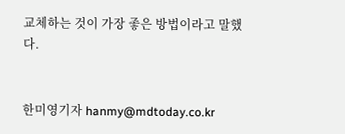교체하는 것이 가장 좋은 방법이라고 말했다.


한미영기자 hanmy@mdtoday.co.kr